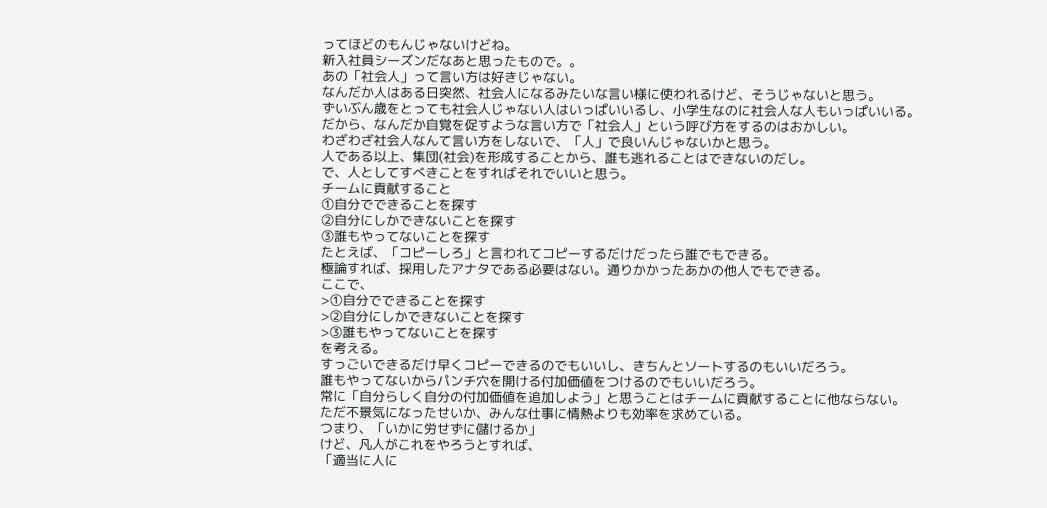ってほどのもんじゃないけどね。
新入社員シーズンだなあと思ったもので。。
あの「社会人」って言い方は好きじゃない。
なんだか人はある日突然、社会人になるみたいな言い様に使われるけど、そうじゃないと思う。
ずいぶん歳をとっても社会人じゃない人はいっぱいいるし、小学生なのに社会人な人もいっぱいいる。
だから、なんだか自覚を促すような言い方で「社会人」という呼び方をするのはおかしい。
わざわざ社会人なんて言い方をしないで、「人」で良いんじゃないかと思う。
人である以上、集団(社会)を形成することから、誰も逃れることはできないのだし。
で、人としてすべきことをすればそれでいいと思う。
チームに貢献すること
①自分でできることを探す
②自分にしかできないことを探す
③誰もやってないことを探す
たとえば、「コピーしろ」と言われてコピーするだけだったら誰でもできる。
極論すれば、採用したアナタである必要はない。通りかかったあかの他人でもできる。
ここで、
>①自分でできることを探す
>②自分にしかできないことを探す
>③誰もやってないことを探す
を考える。
すっごいできるだけ早くコピーできるのでもいいし、きちんとソートするのもいいだろう。
誰もやってないからパンチ穴を開ける付加価値をつけるのでもいいだろう。
常に「自分らしく自分の付加価値を追加しよう」と思うことはチームに貢献することに他ならない。
ただ不景気になったせいか、みんな仕事に情熱よりも効率を求めている。
つまり、「いかに労せずに儲けるか」
けど、凡人がこれをやろうとすれば、
「適当に人に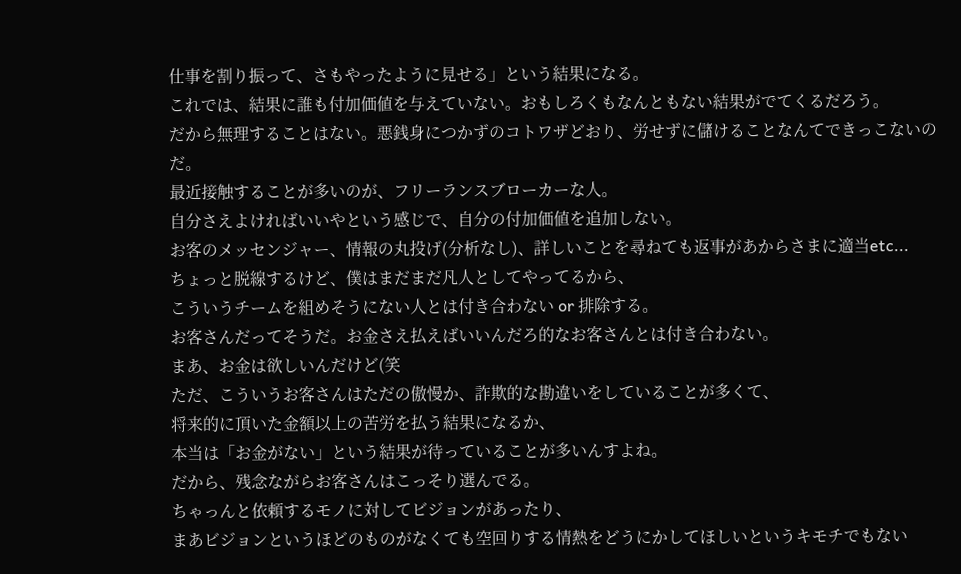仕事を割り振って、さもやったように見せる」という結果になる。
これでは、結果に誰も付加価値を与えていない。おもしろくもなんともない結果がでてくるだろう。
だから無理することはない。悪銭身につかずのコトワザどおり、労せずに儲けることなんてできっこないのだ。
最近接触することが多いのが、フリーランスブローカーな人。
自分さえよければいいやという感じで、自分の付加価値を追加しない。
お客のメッセンジャー、情報の丸投げ(分析なし)、詳しいことを尋ねても返事があからさまに適当etc...
ちょっと脱線するけど、僕はまだまだ凡人としてやってるから、
こういうチームを組めそうにない人とは付き合わない or 排除する。
お客さんだってそうだ。お金さえ払えばいいんだろ的なお客さんとは付き合わない。
まあ、お金は欲しいんだけど(笑
ただ、こういうお客さんはただの傲慢か、詐欺的な勘違いをしていることが多くて、
将来的に頂いた金額以上の苦労を払う結果になるか、
本当は「お金がない」という結果が待っていることが多いんすよね。
だから、残念ながらお客さんはこっそり選んでる。
ちゃっんと依頼するモノに対してビジョンがあったり、
まあビジョンというほどのものがなくても空回りする情熱をどうにかしてほしいというキモチでもない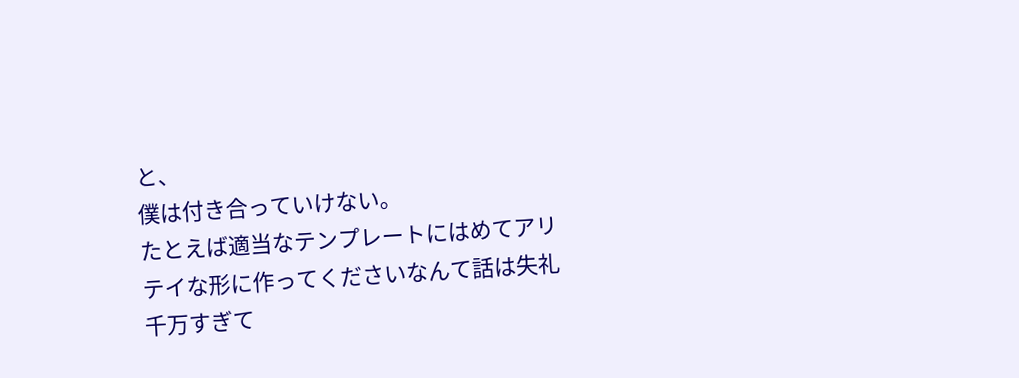と、
僕は付き合っていけない。
たとえば適当なテンプレートにはめてアリテイな形に作ってくださいなんて話は失礼千万すぎて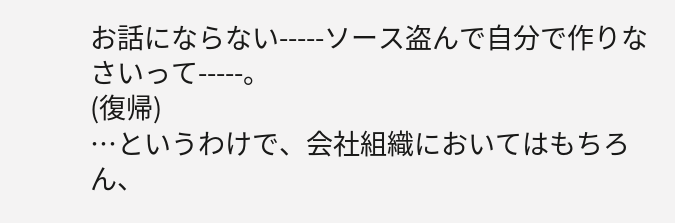お話にならない-----ソース盗んで自分で作りなさいって-----。
(復帰)
…というわけで、会社組織においてはもちろん、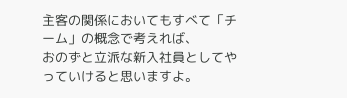主客の関係においてもすべて「チーム」の概念で考えれば、
おのずと立派な新入社員としてやっていけると思いますよ。